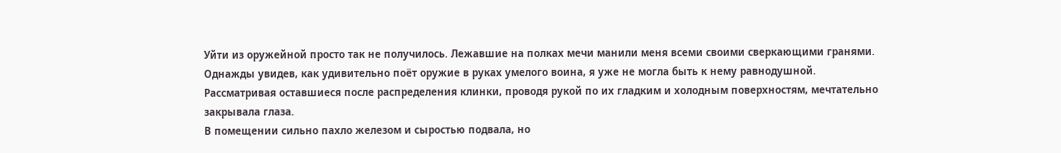Уйти из оружейной просто так не получилось. Лежавшие на полках мечи манили меня всеми своими сверкающими гранями.
Однажды увидев, как удивительно поёт оружие в руках умелого воина, я уже не могла быть к нему равнодушной.
Рассматривая оставшиеся после распределения клинки, проводя рукой по их гладким и холодным поверхностям, мечтательно закрывала глаза.
В помещении сильно пахло железом и сыростью подвала, но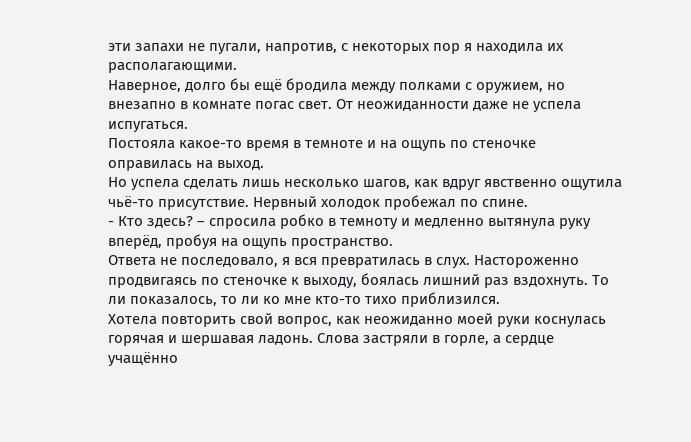эти запахи не пугали, напротив, с некоторых пор я находила их располагающими.
Наверное, долго бы ещё бродила между полками с оружием, но внезапно в комнате погас свет. От неожиданности даже не успела испугаться.
Постояла какое-то время в темноте и на ощупь по стеночке оправилась на выход.
Но успела сделать лишь несколько шагов, как вдруг явственно ощутила чьё-то присутствие. Нервный холодок пробежал по спине.
- Кто здесь? – спросила робко в темноту и медленно вытянула руку вперёд, пробуя на ощупь пространство.
Ответа не последовало, я вся превратилась в слух. Настороженно продвигаясь по стеночке к выходу, боялась лишний раз вздохнуть. То ли показалось, то ли ко мне кто-то тихо приблизился.
Хотела повторить свой вопрос, как неожиданно моей руки коснулась горячая и шершавая ладонь. Слова застряли в горле, а сердце учащённо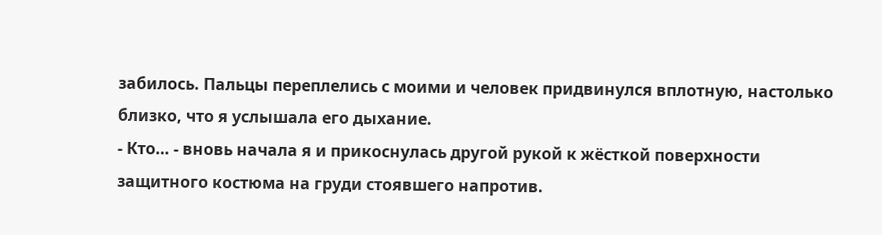забилось. Пальцы переплелись с моими и человек придвинулся вплотную, настолько близко, что я услышала его дыхание.
- Кто… - вновь начала я и прикоснулась другой рукой к жёсткой поверхности защитного костюма на груди стоявшего напротив.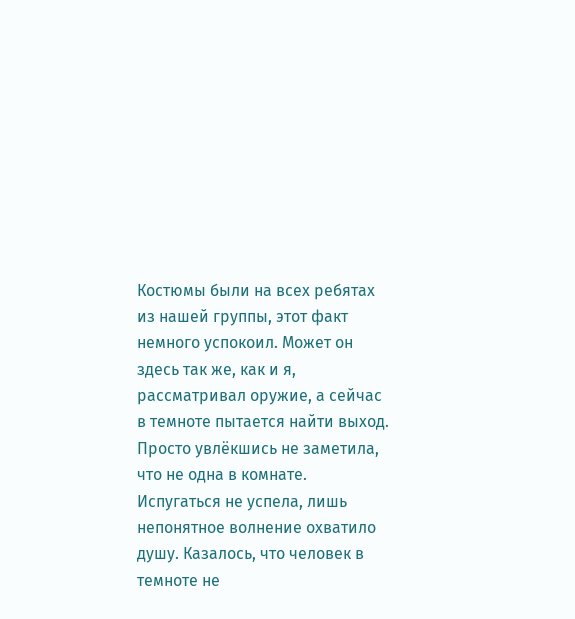Костюмы были на всех ребятах из нашей группы, этот факт немного успокоил. Может он здесь так же, как и я, рассматривал оружие, а сейчас в темноте пытается найти выход.
Просто увлёкшись не заметила, что не одна в комнате.
Испугаться не успела, лишь непонятное волнение охватило душу. Казалось, что человек в темноте не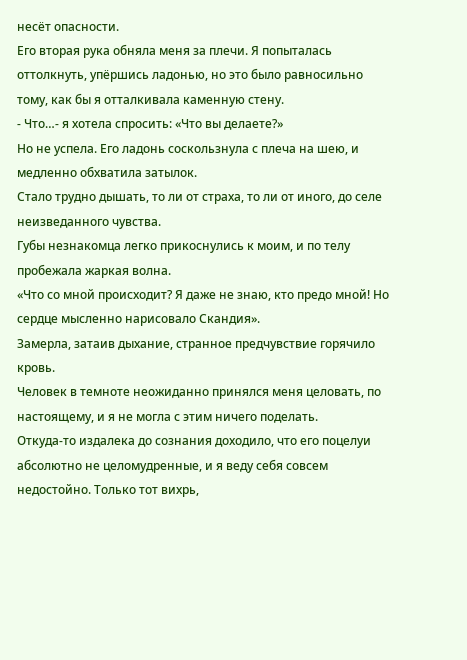несёт опасности.
Его вторая рука обняла меня за плечи. Я попыталась оттолкнуть, упёршись ладонью, но это было равносильно тому, как бы я отталкивала каменную стену.
- Что…- я хотела спросить: «Что вы делаете?»
Но не успела. Его ладонь соскользнула с плеча на шею, и медленно обхватила затылок.
Стало трудно дышать, то ли от страха, то ли от иного, до селе неизведанного чувства.
Губы незнакомца легко прикоснулись к моим, и по телу пробежала жаркая волна.
«Что со мной происходит? Я даже не знаю, кто предо мной! Но сердце мысленно нарисовало Скандия».
Замерла, затаив дыхание, странное предчувствие горячило кровь.
Человек в темноте неожиданно принялся меня целовать, по настоящему, и я не могла с этим ничего поделать.
Откуда-то издалека до сознания доходило, что его поцелуи абсолютно не целомудренные, и я веду себя совсем недостойно. Только тот вихрь,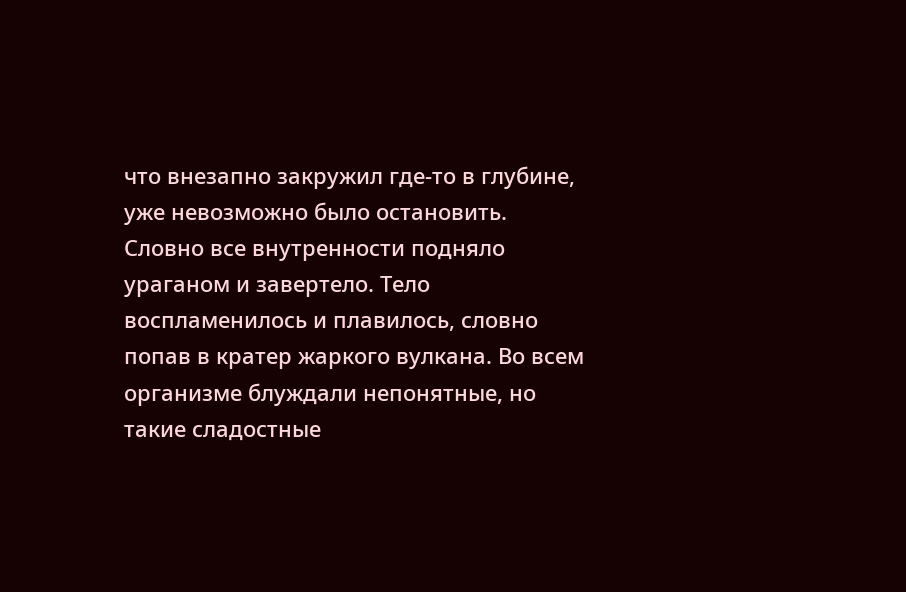что внезапно закружил где-то в глубине, уже невозможно было остановить. Словно все внутренности подняло ураганом и завертело. Тело воспламенилось и плавилось, словно попав в кратер жаркого вулкана. Во всем организме блуждали непонятные, но такие сладостные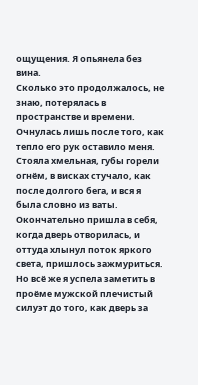ощущения. Я опьянела без вина.
Сколько это продолжалось, не знаю, потерялась в пространстве и времени. Очнулась лишь после того, как тепло его рук оставило меня. Стояла хмельная, губы горели огнём, в висках стучало, как после долгого бега, и вся я была словно из ваты.
Окончательно пришла в себя, когда дверь отворилась, и оттуда хлынул поток яркого света, пришлось зажмуриться. Но всё же я успела заметить в проёме мужской плечистый силуэт до того, как дверь за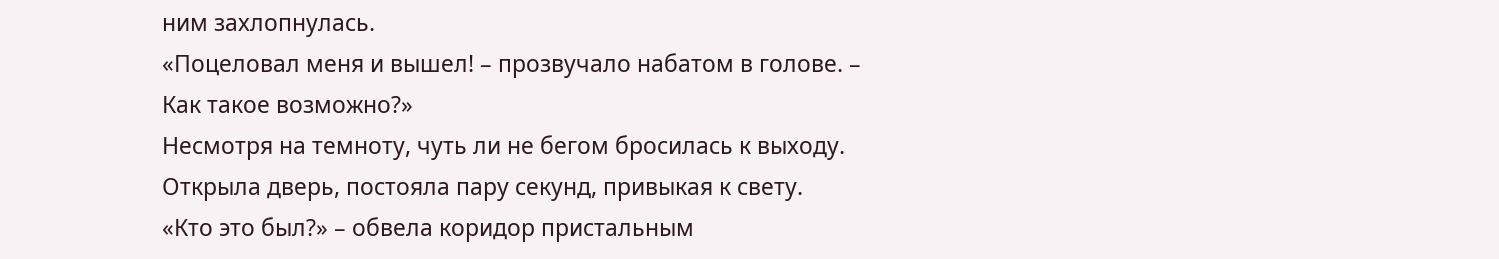ним захлопнулась.
«Поцеловал меня и вышел! – прозвучало набатом в голове. – Как такое возможно?»
Несмотря на темноту, чуть ли не бегом бросилась к выходу. Открыла дверь, постояла пару секунд, привыкая к свету.
«Кто это был?» – обвела коридор пристальным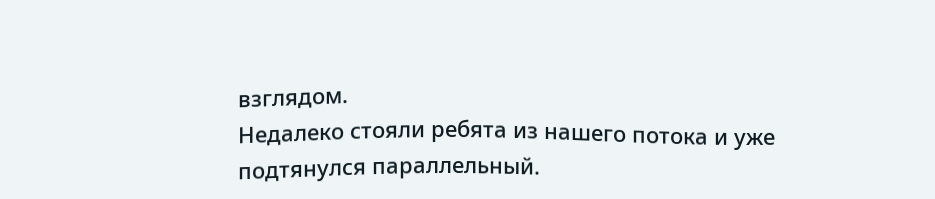взглядом.
Недалеко стояли ребята из нашего потока и уже подтянулся параллельный.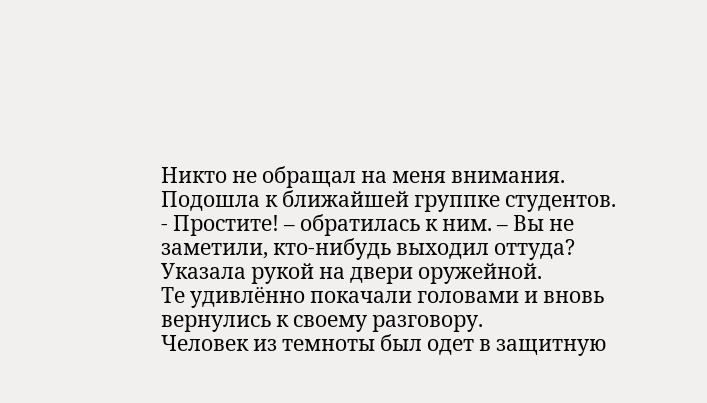Никто не обращал на меня внимания.
Подошла к ближайшей группке студентов.
- Простите! – обратилась к ним. – Вы не заметили, кто-нибудь выходил оттуда?
Указала рукой на двери оружейной.
Те удивлённо покачали головами и вновь вернулись к своему разговору.
Человек из темноты был одет в защитную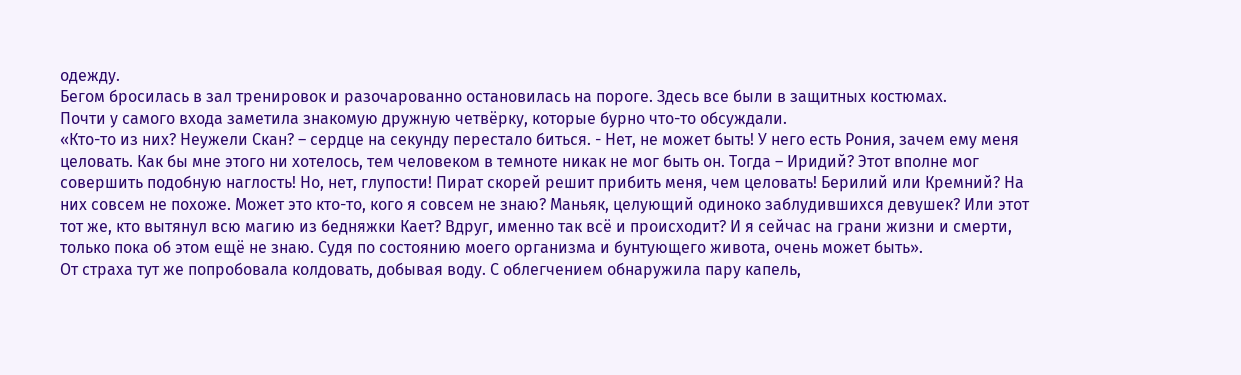одежду.
Бегом бросилась в зал тренировок и разочарованно остановилась на пороге. Здесь все были в защитных костюмах.
Почти у самого входа заметила знакомую дружную четвёрку, которые бурно что-то обсуждали.
«Кто-то из них? Неужели Скан? – сердце на секунду перестало биться. - Нет, не может быть! У него есть Рония, зачем ему меня целовать. Как бы мне этого ни хотелось, тем человеком в темноте никак не мог быть он. Тогда – Иридий? Этот вполне мог совершить подобную наглость! Но, нет, глупости! Пират скорей решит прибить меня, чем целовать! Берилий или Кремний? На них совсем не похоже. Может это кто-то, кого я совсем не знаю? Маньяк, целующий одиноко заблудившихся девушек? Или этот тот же, кто вытянул всю магию из бедняжки Кает? Вдруг, именно так всё и происходит? И я сейчас на грани жизни и смерти, только пока об этом ещё не знаю. Судя по состоянию моего организма и бунтующего живота, очень может быть».
От страха тут же попробовала колдовать, добывая воду. С облегчением обнаружила пару капель,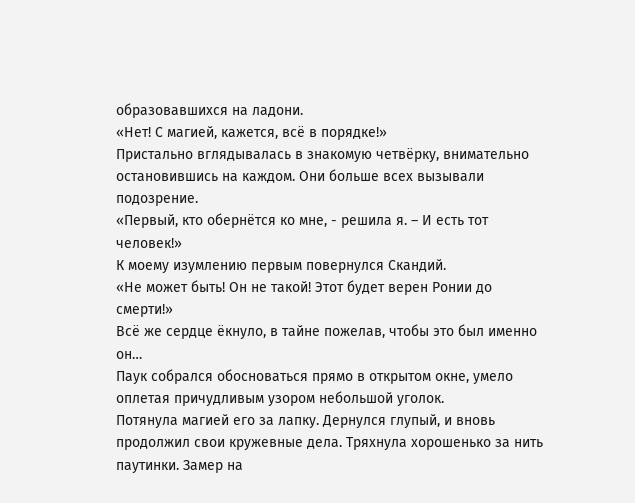образовавшихся на ладони.
«Нет! С магией, кажется, всё в порядке!»
Пристально вглядывалась в знакомую четвёрку, внимательно остановившись на каждом. Они больше всех вызывали подозрение.
«Первый, кто обернётся ко мне, - решила я. – И есть тот человек!»
К моему изумлению первым повернулся Скандий.
«Не может быть! Он не такой! Этот будет верен Ронии до смерти!»
Всё же сердце ёкнуло, в тайне пожелав, чтобы это был именно он…
Паук собрался обосноваться прямо в открытом окне, умело оплетая причудливым узором небольшой уголок.
Потянула магией его за лапку. Дернулся глупый, и вновь продолжил свои кружевные дела. Тряхнула хорошенько за нить паутинки. Замер на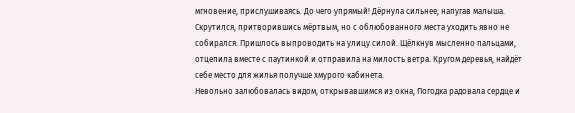мгновение, прислушиваясь. До чего упрямый! Дёрнула сильнее, напугав малыша. Скрутился, притворившись мёртвым, но с облюбованного места уходить явно не собирался. Пришлось выпроводить на улицу силой. Щёлкнув мысленно пальцами, отцепила вместе с паутинкой и отправила на милость ветра. Кругом деревья, найдёт себе место для жилья получше хмурого кабинета.
Невольно залюбовалась видом, открывавшимся из окна, Погодка радовала сердце и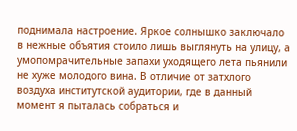поднимала настроение. Яркое солнышко заключало в нежные объятия стоило лишь выглянуть на улицу, а умопомрачительные запахи уходящего лета пьянили не хуже молодого вина. В отличие от затхлого воздуха институтской аудитории, где в данный момент я пыталась собраться и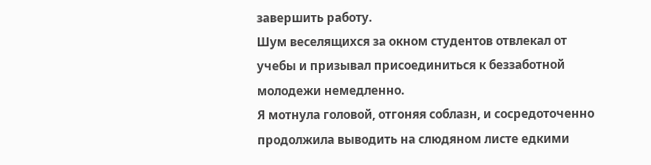завершить работу.
Шум веселящихся за окном студентов отвлекал от учебы и призывал присоединиться к беззаботной молодежи немедленно.
Я мотнула головой, отгоняя соблазн, и сосредоточенно продолжила выводить на слюдяном листе едкими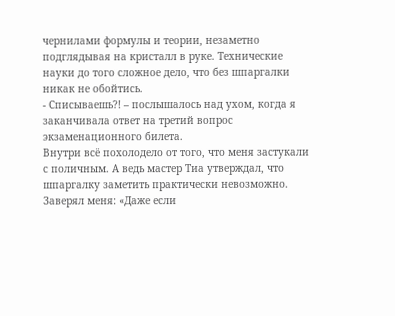чернилами формулы и теории, незаметно подглядывая на кристалл в руке. Технические науки до того сложное дело, что без шпаргалки никак не обойтись.
- Списываешь?! – послышалось над ухом, когда я заканчивала ответ на третий вопрос экзаменационного билета.
Внутри всё похолодело от того, что меня застукали с поличным. А ведь мастер Тиа утверждал, что шпаргалку заметить практически невозможно. Заверял меня: «Даже если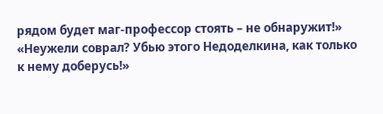рядом будет маг-профессор стоять – не обнаружит!»
«Неужели соврал? Убью этого Недоделкина, как только к нему доберусь!»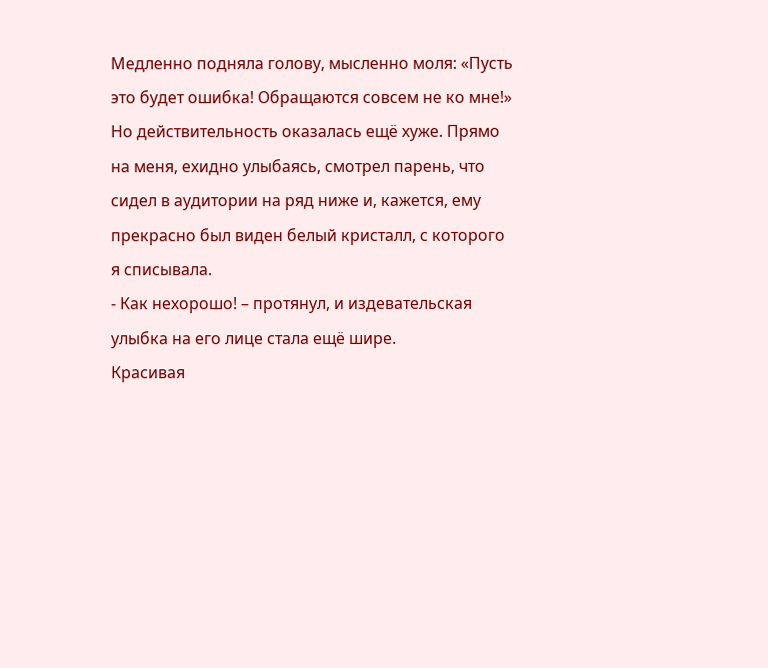Медленно подняла голову, мысленно моля: «Пусть это будет ошибка! Обращаются совсем не ко мне!»
Но действительность оказалась ещё хуже. Прямо на меня, ехидно улыбаясь, смотрел парень, что сидел в аудитории на ряд ниже и, кажется, ему прекрасно был виден белый кристалл, с которого я списывала.
- Как нехорошо! – протянул, и издевательская улыбка на его лице стала ещё шире.
Красивая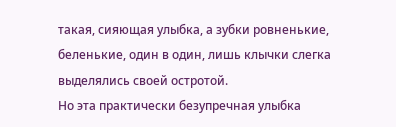такая, сияющая улыбка, а зубки ровненькие, беленькие, один в один, лишь клычки слегка выделялись своей остротой.
Но эта практически безупречная улыбка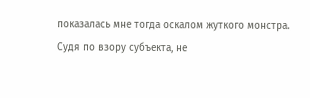показалась мне тогда оскалом жуткого монстра. Судя по взору субъекта, не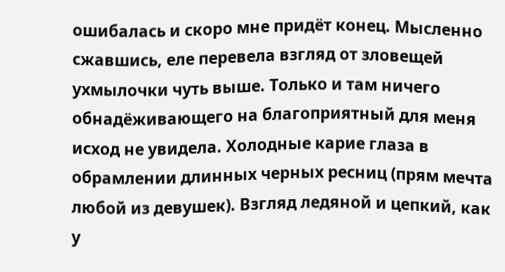ошибалась и скоро мне придёт конец. Мысленно сжавшись, еле перевела взгляд от зловещей ухмылочки чуть выше. Только и там ничего обнадёживающего на благоприятный для меня исход не увидела. Холодные карие глаза в обрамлении длинных черных ресниц (прям мечта любой из девушек). Взгляд ледяной и цепкий, как у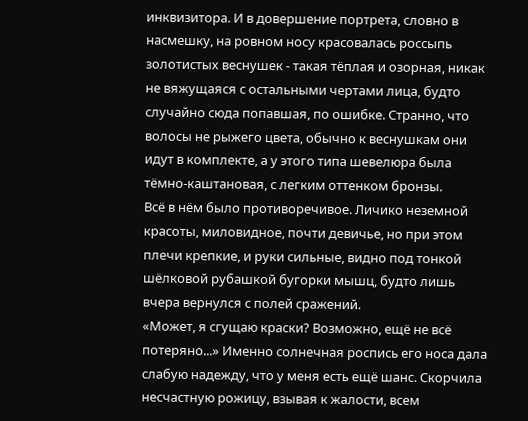инквизитора. И в довершение портрета, словно в насмешку, на ровном носу красовалась россыпь золотистых веснушек - такая тёплая и озорная, никак не вяжущаяся с остальными чертами лица, будто случайно сюда попавшая, по ошибке. Странно, что волосы не рыжего цвета, обычно к веснушкам они идут в комплекте, а у этого типа шевелюра была тёмно-каштановая, с легким оттенком бронзы.
Всё в нём было противоречивое. Личико неземной красоты, миловидное, почти девичье, но при этом плечи крепкие, и руки сильные, видно под тонкой шёлковой рубашкой бугорки мышц, будто лишь вчера вернулся с полей сражений.
«Может, я сгущаю краски? Возможно, ещё не всё потеряно...» Именно солнечная роспись его носа дала слабую надежду, что у меня есть ещё шанс. Скорчила несчастную рожицу, взывая к жалости, всем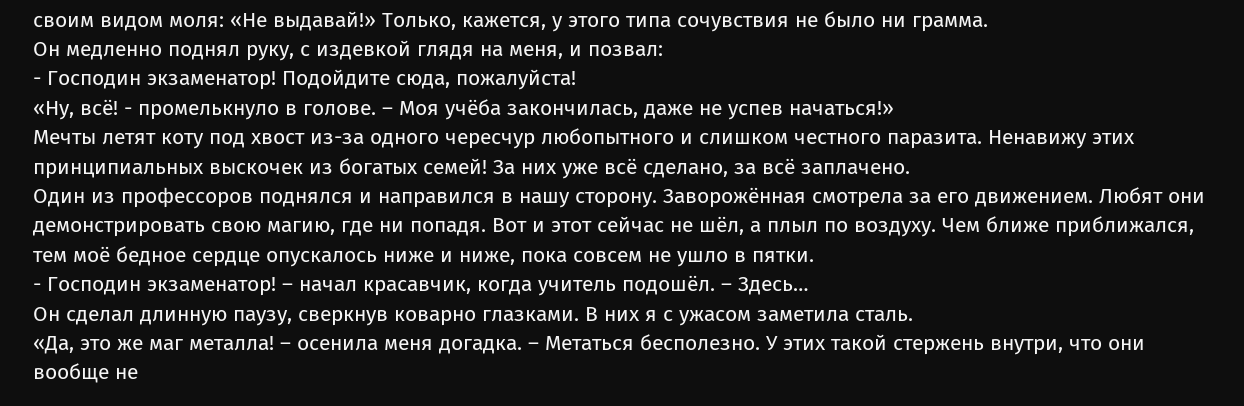своим видом моля: «Не выдавай!» Только, кажется, у этого типа сочувствия не было ни грамма.
Он медленно поднял руку, с издевкой глядя на меня, и позвал:
- Господин экзаменатор! Подойдите сюда, пожалуйста!
«Ну, всё! - промелькнуло в голове. – Моя учёба закончилась, даже не успев начаться!»
Мечты летят коту под хвост из-за одного чересчур любопытного и слишком честного паразита. Ненавижу этих принципиальных выскочек из богатых семей! За них уже всё сделано, за всё заплачено.
Один из профессоров поднялся и направился в нашу сторону. Заворожённая смотрела за его движением. Любят они демонстрировать свою магию, где ни попадя. Вот и этот сейчас не шёл, а плыл по воздуху. Чем ближе приближался, тем моё бедное сердце опускалось ниже и ниже, пока совсем не ушло в пятки.
- Господин экзаменатор! – начал красавчик, когда учитель подошёл. – Здесь…
Он сделал длинную паузу, сверкнув коварно глазками. В них я с ужасом заметила сталь.
«Да, это же маг металла! – осенила меня догадка. – Метаться бесполезно. У этих такой стержень внутри, что они вообще не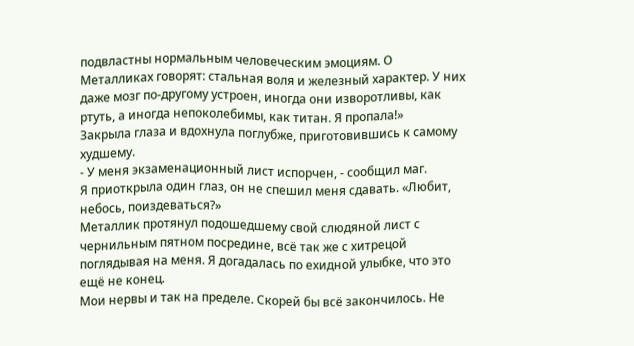подвластны нормальным человеческим эмоциям. О Металликах говорят: стальная воля и железный характер. У них даже мозг по-другому устроен, иногда они изворотливы, как ртуть, а иногда непоколебимы, как титан. Я пропала!»
Закрыла глаза и вдохнула поглубже, приготовившись к самому худшему.
- У меня экзаменационный лист испорчен, - сообщил маг.
Я приоткрыла один глаз, он не спешил меня сдавать. «Любит, небось, поиздеваться?»
Металлик протянул подошедшему свой слюдяной лист с чернильным пятном посредине, всё так же с хитрецой поглядывая на меня. Я догадалась по ехидной улыбке, что это ещё не конец.
Мои нервы и так на пределе. Скорей бы всё закончилось. Не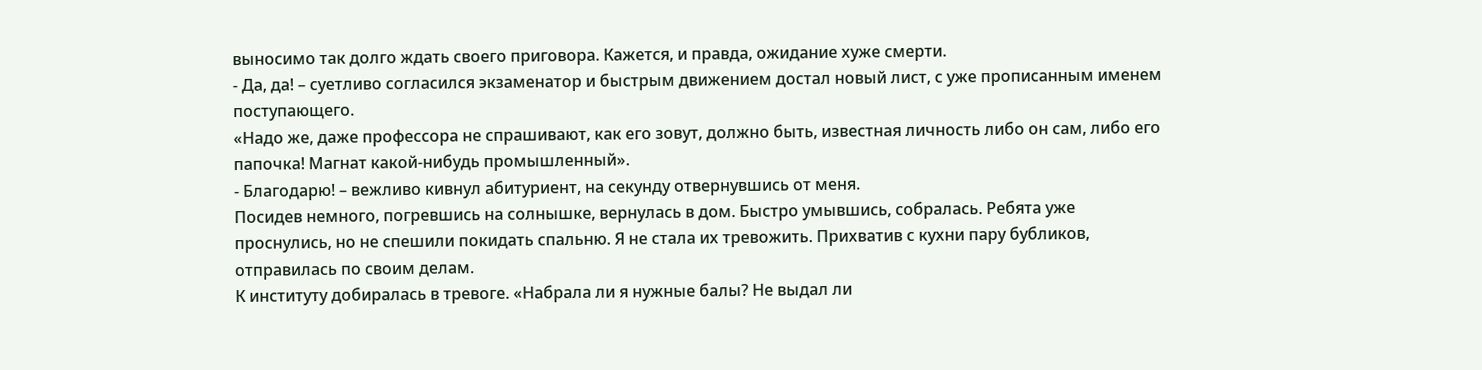выносимо так долго ждать своего приговора. Кажется, и правда, ожидание хуже смерти.
- Да, да! – суетливо согласился экзаменатор и быстрым движением достал новый лист, с уже прописанным именем поступающего.
«Надо же, даже профессора не спрашивают, как его зовут, должно быть, известная личность либо он сам, либо его папочка! Магнат какой-нибудь промышленный».
- Благодарю! – вежливо кивнул абитуриент, на секунду отвернувшись от меня.
Посидев немного, погревшись на солнышке, вернулась в дом. Быстро умывшись, собралась. Ребята уже проснулись, но не спешили покидать спальню. Я не стала их тревожить. Прихватив с кухни пару бубликов, отправилась по своим делам.
К институту добиралась в тревоге. «Набрала ли я нужные балы? Не выдал ли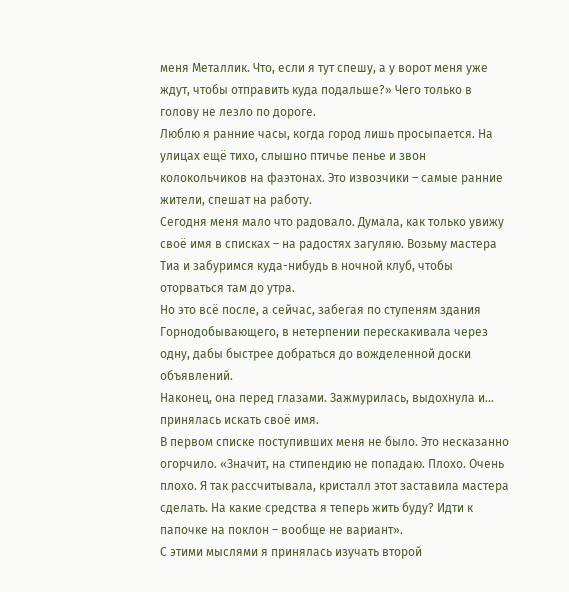меня Металлик. Что, если я тут спешу, а у ворот меня уже ждут, чтобы отправить куда подальше?» Чего только в голову не лезло по дороге.
Люблю я ранние часы, когда город лишь просыпается. На улицах ещё тихо, слышно птичье пенье и звон колокольчиков на фаэтонах. Это извозчики – самые ранние жители, спешат на работу.
Сегодня меня мало что радовало. Думала, как только увижу своё имя в списках – на радостях загуляю. Возьму мастера Тиа и забуримся куда-нибудь в ночной клуб, чтобы оторваться там до утра.
Но это всё после, а сейчас, забегая по ступеням здания Горнодобывающего, в нетерпении перескакивала через одну, дабы быстрее добраться до вожделенной доски объявлений.
Наконец, она перед глазами. Зажмурилась, выдохнула и… принялась искать своё имя.
В первом списке поступивших меня не было. Это несказанно огорчило. «Значит, на стипендию не попадаю. Плохо. Очень плохо. Я так рассчитывала, кристалл этот заставила мастера сделать. На какие средства я теперь жить буду? Идти к папочке на поклон – вообще не вариант».
С этими мыслями я принялась изучать второй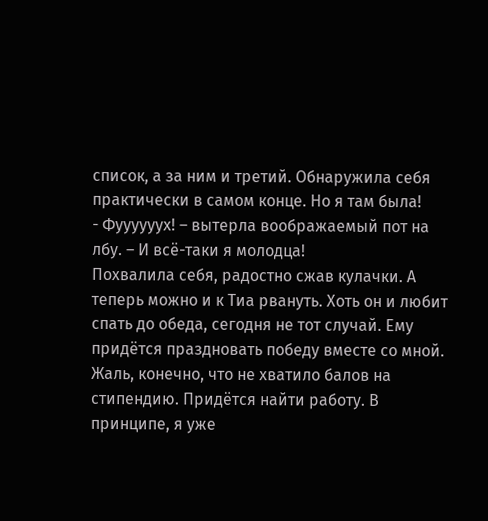список, а за ним и третий. Обнаружила себя практически в самом конце. Но я там была!
- Фуууууух! – вытерла воображаемый пот на лбу. – И всё-таки я молодца!
Похвалила себя, радостно сжав кулачки. А теперь можно и к Тиа рвануть. Хоть он и любит спать до обеда, сегодня не тот случай. Ему придётся праздновать победу вместе со мной.
Жаль, конечно, что не хватило балов на стипендию. Придётся найти работу. В принципе, я уже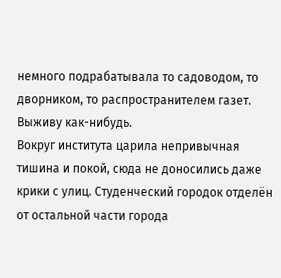немного подрабатывала то садоводом, то дворником, то распространителем газет. Выживу как-нибудь.
Вокруг института царила непривычная тишина и покой, сюда не доносились даже крики с улиц. Студенческий городок отделён от остальной части города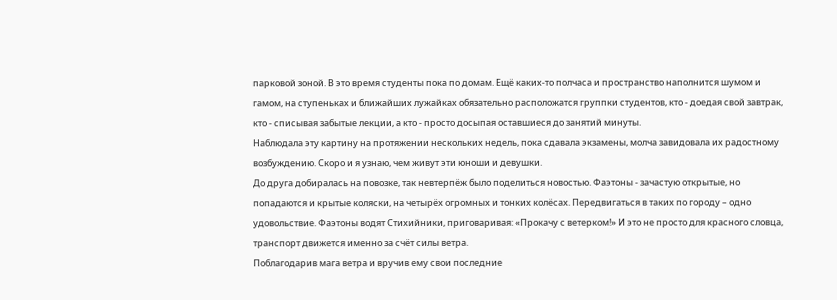парковой зоной. В это время студенты пока по домам. Ещё каких-то полчаса и пространство наполнится шумом и гамом, на ступеньках и ближайших лужайках обязательно расположатся группки студентов, кто - доедая свой завтрак, кто - списывая забытые лекции, а кто - просто досыпая оставшиеся до занятий минуты.
Наблюдала эту картину на протяжении нескольких недель, пока сдавала экзамены, молча завидовала их радостному возбуждению. Скоро и я узнаю, чем живут эти юноши и девушки.
До друга добиралась на повозке, так невтерпёж было поделиться новостью. Фаэтоны - зачастую открытые, но попадаются и крытые коляски, на четырёх огромных и тонких колёсах. Передвигаться в таких по городу – одно удовольствие. Фаэтоны водят Стихийники, приговаривая: «Прокачу с ветерком!» И это не просто для красного словца, транспорт движется именно за счёт силы ветра.
Поблагодарив мага ветра и вручив ему свои последние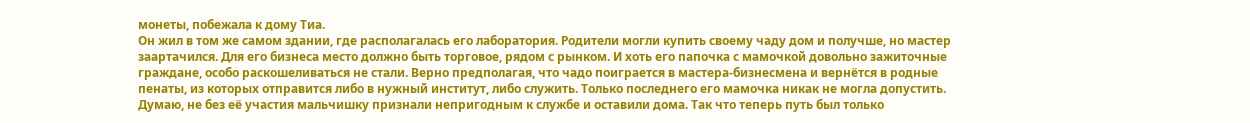монеты, побежала к дому Тиа.
Он жил в том же самом здании, где располагалась его лаборатория. Родители могли купить своему чаду дом и получше, но мастер заартачился. Для его бизнеса место должно быть торговое, рядом с рынком. И хоть его папочка с мамочкой довольно зажиточные граждане, особо раскошеливаться не стали. Верно предполагая, что чадо поиграется в мастера-бизнесмена и вернётся в родные пенаты, из которых отправится либо в нужный институт, либо служить. Только последнего его мамочка никак не могла допустить. Думаю, не без её участия мальчишку признали непригодным к службе и оставили дома. Так что теперь путь был только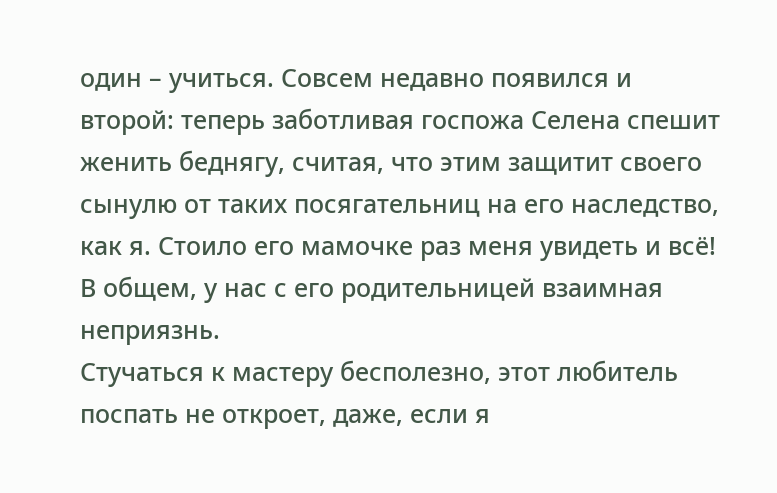один – учиться. Совсем недавно появился и второй: теперь заботливая госпожа Селена спешит женить беднягу, считая, что этим защитит своего сынулю от таких посягательниц на его наследство, как я. Стоило его мамочке раз меня увидеть и всё! В общем, у нас с его родительницей взаимная неприязнь.
Стучаться к мастеру бесполезно, этот любитель поспать не откроет, даже, если я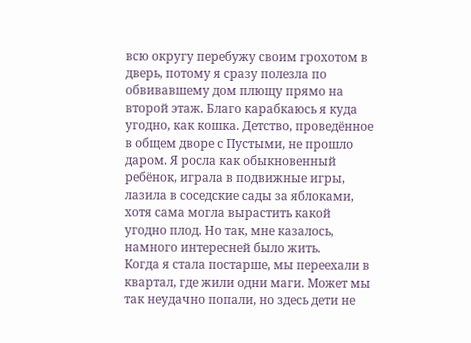всю округу перебужу своим грохотом в дверь, потому я сразу полезла по обвивавшему дом плющу прямо на второй этаж. Благо карабкаюсь я куда угодно, как кошка. Детство, проведённое в общем дворе с Пустыми, не прошло даром. Я росла как обыкновенный ребёнок, играла в подвижные игры, лазила в соседские сады за яблоками, хотя сама могла вырастить какой угодно плод. Но так, мне казалось, намного интересней было жить.
Когда я стала постарше, мы переехали в квартал, где жили одни маги. Может мы так неудачно попали, но здесь дети не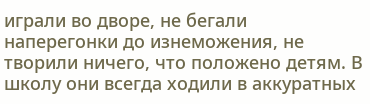играли во дворе, не бегали наперегонки до изнеможения, не творили ничего, что положено детям. В школу они всегда ходили в аккуратных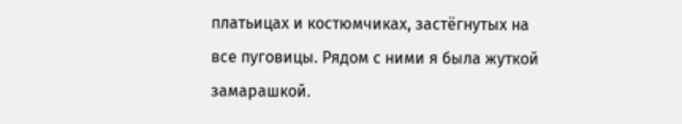платьицах и костюмчиках, застёгнутых на все пуговицы. Рядом с ними я была жуткой замарашкой.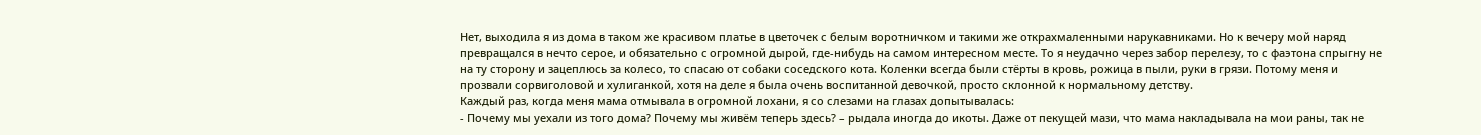Нет, выходила я из дома в таком же красивом платье в цветочек с белым воротничком и такими же открахмаленными нарукавниками. Но к вечеру мой наряд превращался в нечто серое, и обязательно с огромной дырой, где-нибудь на самом интересном месте. То я неудачно через забор перелезу, то с фаэтона спрыгну не на ту сторону и зацеплюсь за колесо, то спасаю от собаки соседского кота. Коленки всегда были стёрты в кровь, рожица в пыли, руки в грязи. Потому меня и прозвали сорвиголовой и хулиганкой, хотя на деле я была очень воспитанной девочкой, просто склонной к нормальному детству.
Каждый раз, когда меня мама отмывала в огромной лохани, я со слезами на глазах допытывалась:
- Почему мы уехали из того дома? Почему мы живём теперь здесь? – рыдала иногда до икоты. Даже от пекущей мази, что мама накладывала на мои раны, так не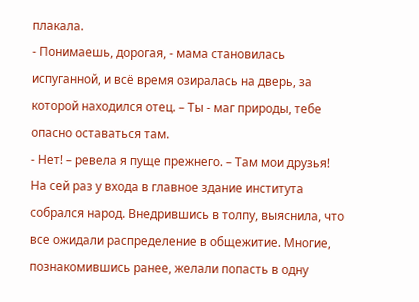плакала.
- Понимаешь, дорогая, - мама становилась испуганной, и всё время озиралась на дверь, за которой находился отец. – Ты - маг природы, тебе опасно оставаться там.
- Нет! – ревела я пуще прежнего. – Там мои друзья!
На сей раз у входа в главное здание института собрался народ. Внедрившись в толпу, выяснила, что все ожидали распределение в общежитие. Многие, познакомившись ранее, желали попасть в одну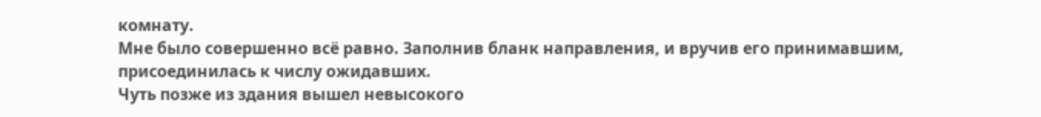комнату.
Мне было совершенно всё равно. Заполнив бланк направления, и вручив его принимавшим, присоединилась к числу ожидавших.
Чуть позже из здания вышел невысокого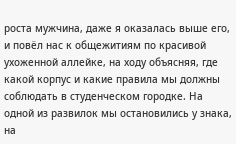роста мужчина, даже я оказалась выше его, и повёл нас к общежитиям по красивой ухоженной аллейке, на ходу объясняя, где какой корпус и какие правила мы должны соблюдать в студенческом городке. На одной из развилок мы остановились у знака, на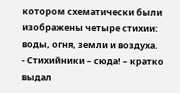котором схематически были изображены четыре стихии: воды, огня, земли и воздуха.
- Стихийники – сюда! – кратко выдал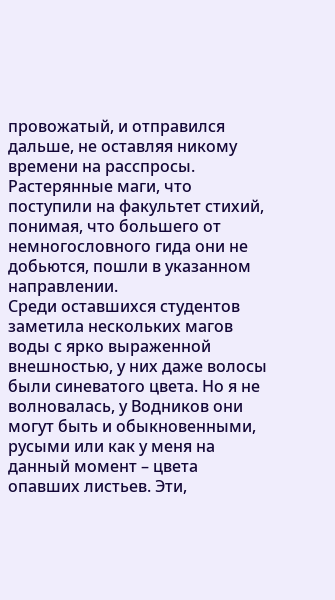провожатый, и отправился дальше, не оставляя никому времени на расспросы.
Растерянные маги, что поступили на факультет стихий, понимая, что большего от немногословного гида они не добьются, пошли в указанном направлении.
Среди оставшихся студентов заметила нескольких магов воды с ярко выраженной внешностью, у них даже волосы были синеватого цвета. Но я не волновалась, у Водников они могут быть и обыкновенными, русыми или как у меня на данный момент – цвета опавших листьев. Эти,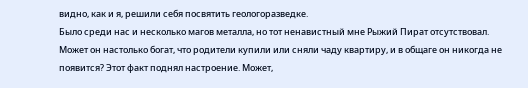видно, как и я, решили себя посвятить геологоразведке.
Было среди нас и несколько магов металла, но тот ненавистный мне Рыжий Пират отсутствовал. Может он настолько богат, что родители купили или сняли чаду квартиру, и в общаге он никогда не появится? Этот факт поднял настроение. Может,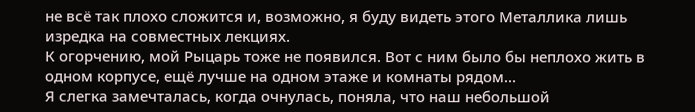не всё так плохо сложится и, возможно, я буду видеть этого Металлика лишь изредка на совместных лекциях.
К огорчению, мой Рыцарь тоже не появился. Вот с ним было бы неплохо жить в одном корпусе, ещё лучше на одном этаже и комнаты рядом…
Я слегка замечталась, когда очнулась, поняла, что наш небольшой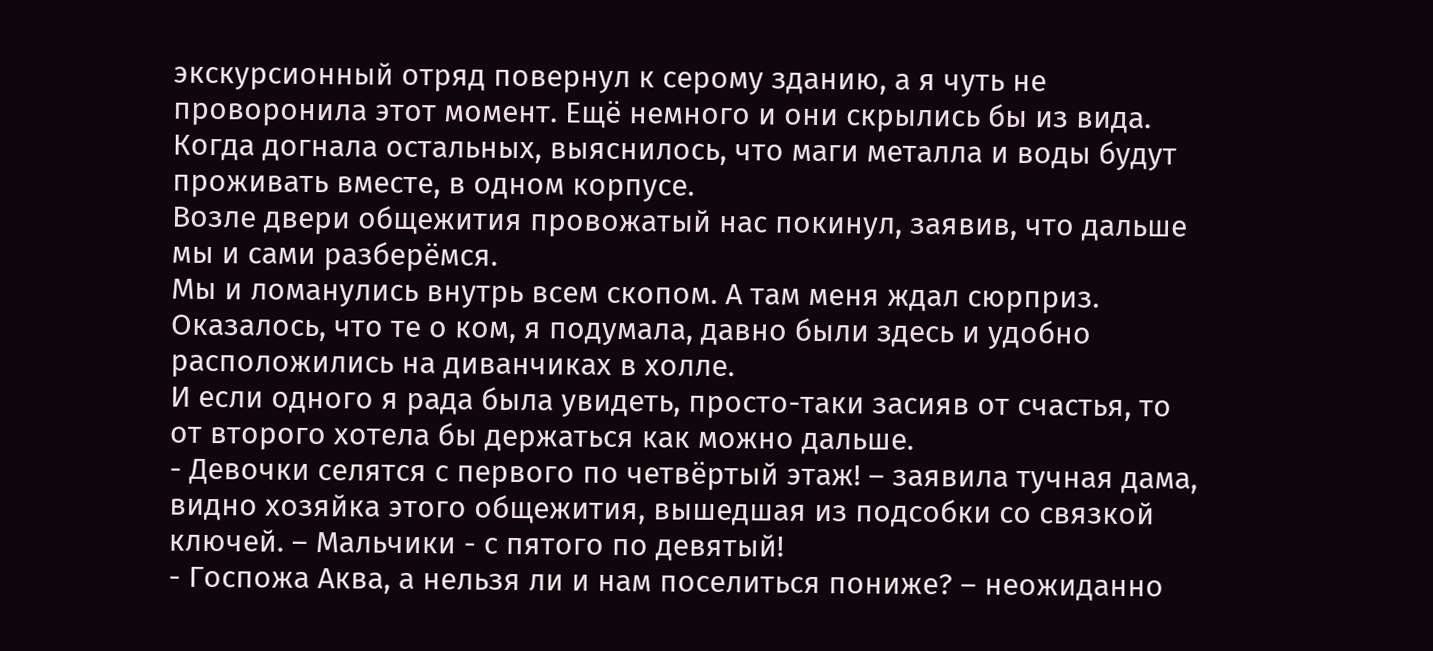экскурсионный отряд повернул к серому зданию, а я чуть не проворонила этот момент. Ещё немного и они скрылись бы из вида.
Когда догнала остальных, выяснилось, что маги металла и воды будут проживать вместе, в одном корпусе.
Возле двери общежития провожатый нас покинул, заявив, что дальше мы и сами разберёмся.
Мы и ломанулись внутрь всем скопом. А там меня ждал сюрприз. Оказалось, что те о ком, я подумала, давно были здесь и удобно расположились на диванчиках в холле.
И если одного я рада была увидеть, просто-таки засияв от счастья, то от второго хотела бы держаться как можно дальше.
- Девочки селятся с первого по четвёртый этаж! – заявила тучная дама, видно хозяйка этого общежития, вышедшая из подсобки со связкой ключей. – Мальчики - с пятого по девятый!
- Госпожа Аква, а нельзя ли и нам поселиться пониже? – неожиданно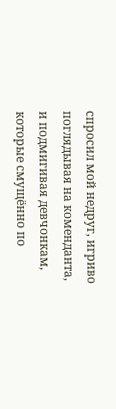спросил мой недруг, игриво поглядывая на коменданта, и подмигивая девчонкам, которые смущённо по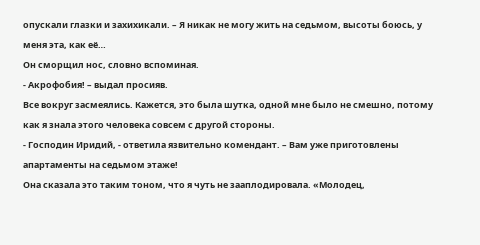опускали глазки и захихикали. – Я никак не могу жить на седьмом, высоты боюсь, у меня эта, как её…
Он сморщил нос, словно вспоминая.
- Акрофобия! – выдал просияв.
Все вокруг засмеялись. Кажется, это была шутка, одной мне было не смешно, потому как я знала этого человека совсем с другой стороны.
- Господин Иридий, - ответила язвительно комендант. – Вам уже приготовлены апартаменты на седьмом этаже!
Она сказала это таким тоном, что я чуть не зааплодировала. «Молодец,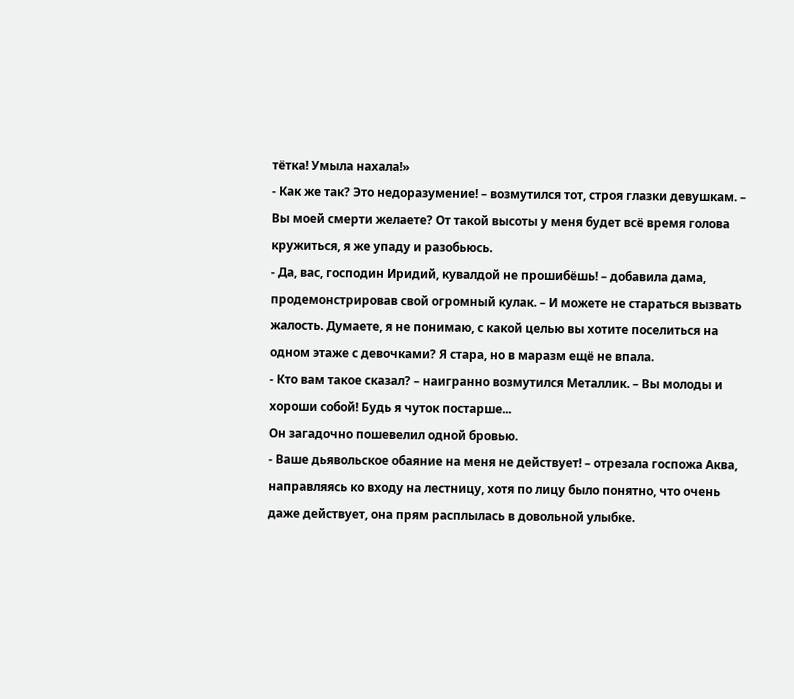тётка! Умыла нахала!»
- Как же так? Это недоразумение! – возмутился тот, строя глазки девушкам. – Вы моей смерти желаете? От такой высоты у меня будет всё время голова кружиться, я же упаду и разобьюсь.
- Да, вас, господин Иридий, кувалдой не прошибёшь! – добавила дама, продемонстрировав свой огромный кулак. – И можете не стараться вызвать жалость. Думаете, я не понимаю, с какой целью вы хотите поселиться на одном этаже с девочками? Я стара, но в маразм ещё не впала.
- Кто вам такое сказал? – наигранно возмутился Металлик. – Вы молоды и хороши собой! Будь я чуток постарше...
Он загадочно пошевелил одной бровью.
- Ваше дьявольское обаяние на меня не действует! – отрезала госпожа Аква, направляясь ко входу на лестницу, хотя по лицу было понятно, что очень даже действует, она прям расплылась в довольной улыбке.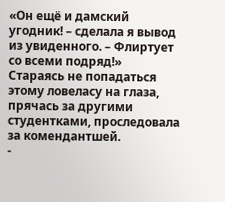«Он ещё и дамский угодник! – сделала я вывод из увиденного. – Флиртует со всеми подряд!»
Стараясь не попадаться этому ловеласу на глаза, прячась за другими студентками, проследовала за комендантшей.
-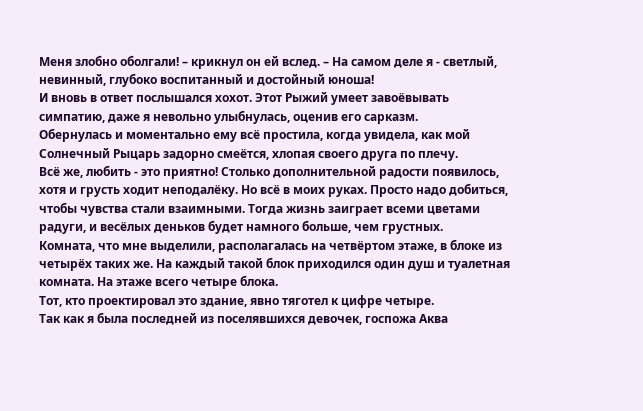Меня злобно оболгали! – крикнул он ей вслед. – На самом деле я - светлый, невинный, глубоко воспитанный и достойный юноша!
И вновь в ответ послышался хохот. Этот Рыжий умеет завоёвывать симпатию, даже я невольно улыбнулась, оценив его сарказм.
Обернулась и моментально ему всё простила, когда увидела, как мой Солнечный Рыцарь задорно смеётся, хлопая своего друга по плечу.
Всё же, любить - это приятно! Столько дополнительной радости появилось, хотя и грусть ходит неподалёку. Но всё в моих руках. Просто надо добиться, чтобы чувства стали взаимными. Тогда жизнь заиграет всеми цветами радуги, и весёлых деньков будет намного больше, чем грустных.
Комната, что мне выделили, располагалась на четвёртом этаже, в блоке из четырёх таких же. На каждый такой блок приходился один душ и туалетная комната. На этаже всего четыре блока.
Тот, кто проектировал это здание, явно тяготел к цифре четыре.
Так как я была последней из поселявшихся девочек, госпожа Аква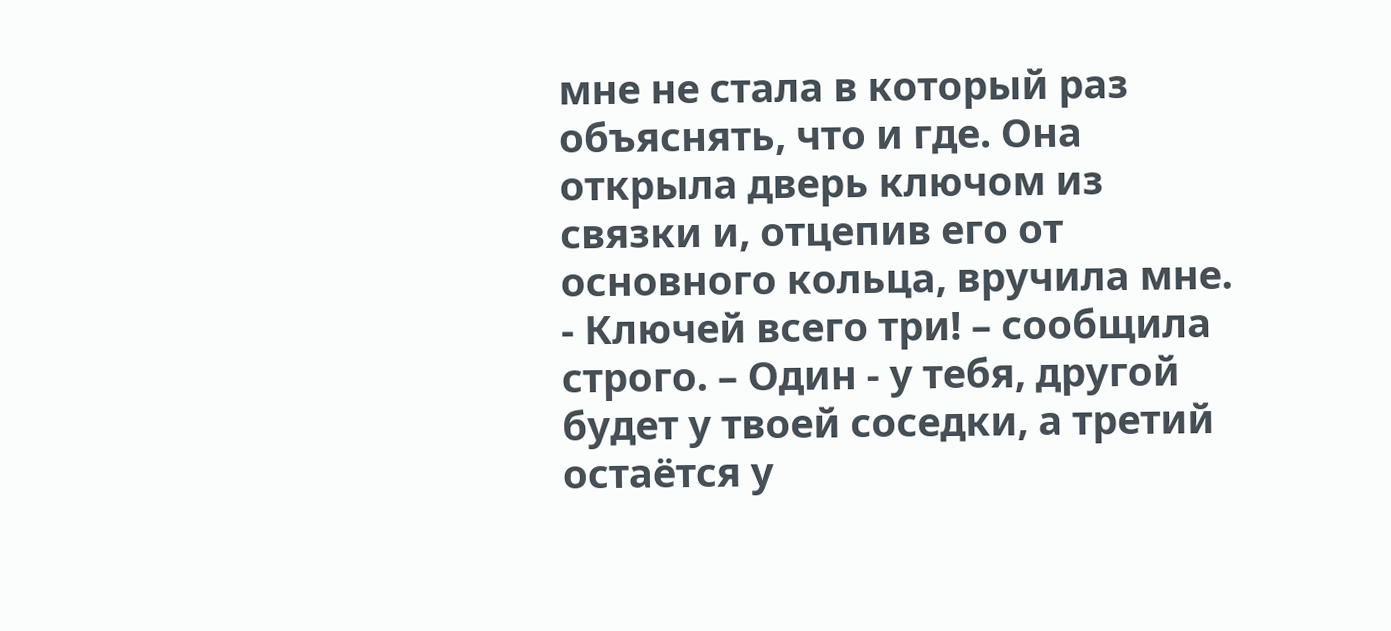мне не стала в который раз объяснять, что и где. Она открыла дверь ключом из связки и, отцепив его от основного кольца, вручила мне.
- Ключей всего три! – сообщила строго. – Один - у тебя, другой будет у твоей соседки, а третий остаётся у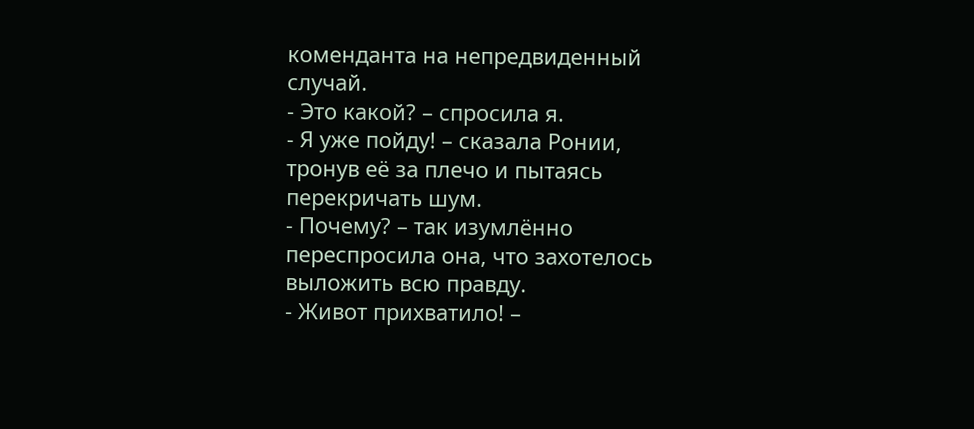коменданта на непредвиденный случай.
- Это какой? – спросила я.
- Я уже пойду! – сказала Ронии, тронув её за плечо и пытаясь перекричать шум.
- Почему? – так изумлённо переспросила она, что захотелось выложить всю правду.
- Живот прихватило! –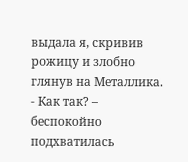выдала я, скривив рожицу и злобно глянув на Металлика.
- Как так? – беспокойно подхватилась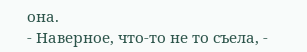она.
- Наверное, что-то не то съела, -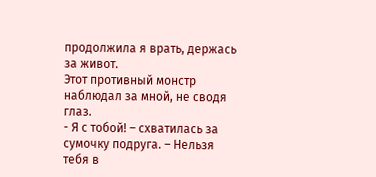продолжила я врать, держась за живот.
Этот противный монстр наблюдал за мной, не сводя глаз.
- Я с тобой! – схватилась за сумочку подруга. – Нельзя тебя в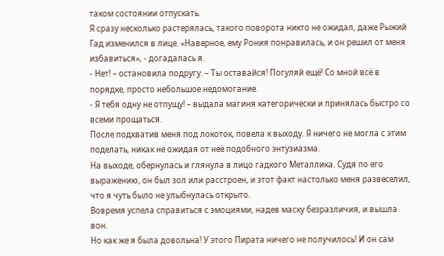таком состоянии отпускать.
Я сразу несколько растерялась, такого поворота никто не ожидал, даже Рыжий Гад изменился в лице. «Наверное, ему Рония понравилась, и он решил от меня избавиться», - догадалась я.
- Нет! – остановила подругу. – Ты оставайся! Погуляй ещё! Со мной всё в порядке, просто небольшое недомогание.
- Я тебя одну не отпущу! – выдала магиня категорически и принялась быстро со всеми прощаться.
После подхватив меня под локоток, повела к выходу. Я ничего не могла с этим поделать, никак не ожидая от неё подобного энтузиазма.
На выходе, обернулась и глянула в лицо гадкого Металлика. Судя по его выражению, он был зол или расстроен, и этот факт настолько меня развеселил, что я чуть было не улыбнулась открыто.
Вовремя успела справиться с эмоциями, надев маску безразличия, и вышла вон.
Но как же я была довольна! У этого Пирата ничего не получилось! И он сам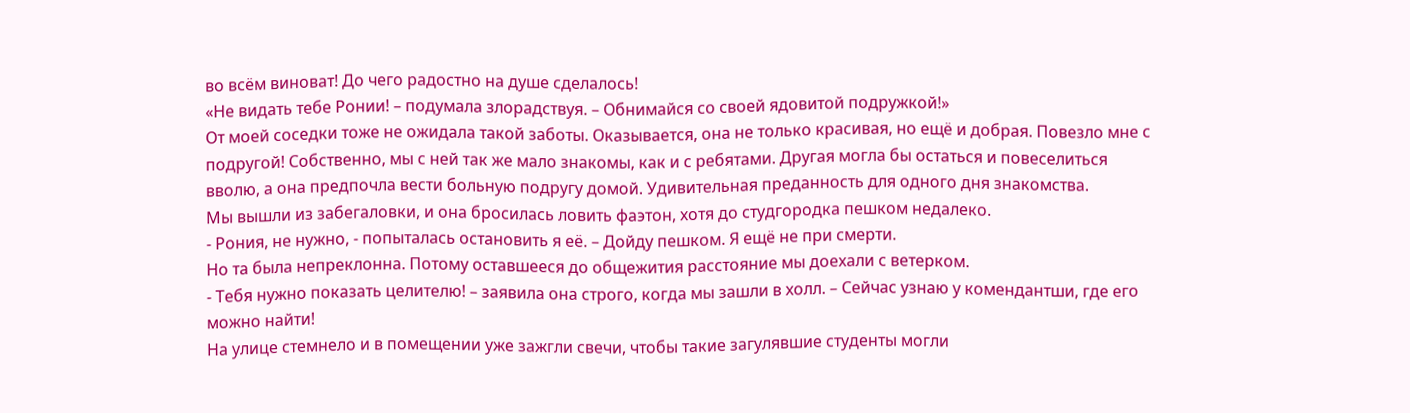во всём виноват! До чего радостно на душе сделалось!
«Не видать тебе Ронии! – подумала злорадствуя. – Обнимайся со своей ядовитой подружкой!»
От моей соседки тоже не ожидала такой заботы. Оказывается, она не только красивая, но ещё и добрая. Повезло мне с подругой! Собственно, мы с ней так же мало знакомы, как и с ребятами. Другая могла бы остаться и повеселиться вволю, а она предпочла вести больную подругу домой. Удивительная преданность для одного дня знакомства.
Мы вышли из забегаловки, и она бросилась ловить фаэтон, хотя до студгородка пешком недалеко.
- Рония, не нужно, - попыталась остановить я её. – Дойду пешком. Я ещё не при смерти.
Но та была непреклонна. Потому оставшееся до общежития расстояние мы доехали с ветерком.
- Тебя нужно показать целителю! – заявила она строго, когда мы зашли в холл. – Сейчас узнаю у комендантши, где его можно найти!
На улице стемнело и в помещении уже зажгли свечи, чтобы такие загулявшие студенты могли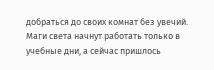добраться до своих комнат без увечий. Маги света начнут работать только в учебные дни, а сейчас пришлось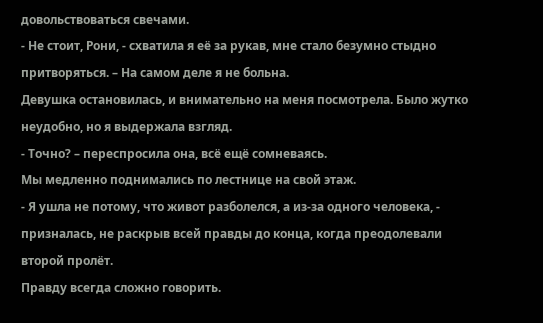довольствоваться свечами.
- Не стоит, Рони, - схватила я её за рукав, мне стало безумно стыдно притворяться. – На самом деле я не больна.
Девушка остановилась, и внимательно на меня посмотрела. Было жутко неудобно, но я выдержала взгляд.
- Точно? – переспросила она, всё ещё сомневаясь.
Мы медленно поднимались по лестнице на свой этаж.
- Я ушла не потому, что живот разболелся, а из-за одного человека, - призналась, не раскрыв всей правды до конца, когда преодолевали второй пролёт.
Правду всегда сложно говорить.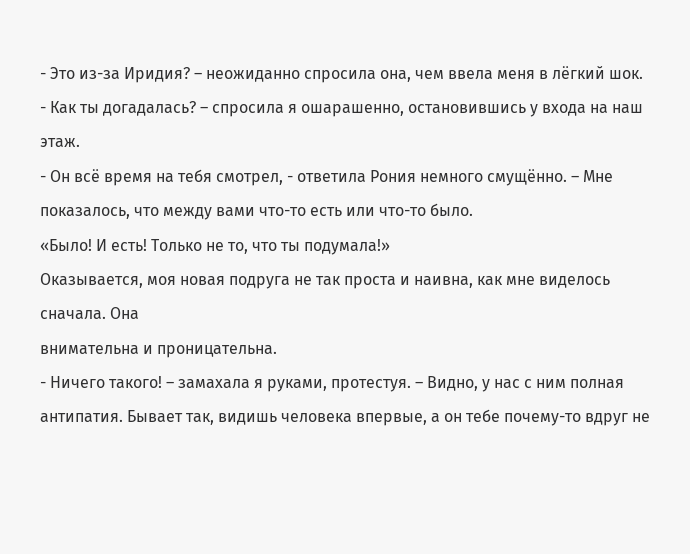- Это из-за Иридия? – неожиданно спросила она, чем ввела меня в лёгкий шок.
- Как ты догадалась? – спросила я ошарашенно, остановившись у входа на наш этаж.
- Он всё время на тебя смотрел, - ответила Рония немного смущённо. – Мне показалось, что между вами что-то есть или что-то было.
«Было! И есть! Только не то, что ты подумала!»
Оказывается, моя новая подруга не так проста и наивна, как мне виделось сначала. Она
внимательна и проницательна.
- Ничего такого! – замахала я руками, протестуя. – Видно, у нас с ним полная антипатия. Бывает так, видишь человека впервые, а он тебе почему-то вдруг не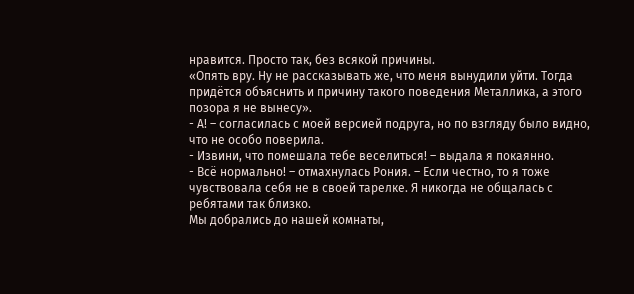нравится. Просто так, без всякой причины.
«Опять вру. Ну не рассказывать же, что меня вынудили уйти. Тогда придётся объяснить и причину такого поведения Металлика, а этого позора я не вынесу».
- А! – согласилась с моей версией подруга, но по взгляду было видно, что не особо поверила.
- Извини, что помешала тебе веселиться! – выдала я покаянно.
- Всё нормально! – отмахнулась Рония. – Если честно, то я тоже чувствовала себя не в своей тарелке. Я никогда не общалась с ребятами так близко.
Мы добрались до нашей комнаты,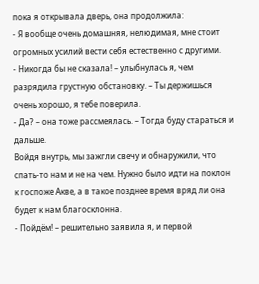пока я открывала дверь, она продолжила:
- Я вообще очень домашняя, нелюдимая, мне стоит огромных усилий вести себя естественно с другими.
- Никогда бы не сказала! – улыбнулась я, чем разрядила грустную обстановку. – Ты держишься очень хорошо, я тебе поверила.
- Да? – она тоже рассмеялась. – Тогда буду стараться и дальше.
Войдя внутрь, мы зажгли свечу и обнаружили, что спать-то нам и не на чем. Нужно было идти на поклон к госпоже Акве, а в такое позднее время вряд ли она будет к нам благосклонна.
- Пойдём! – решительно заявила я, и первой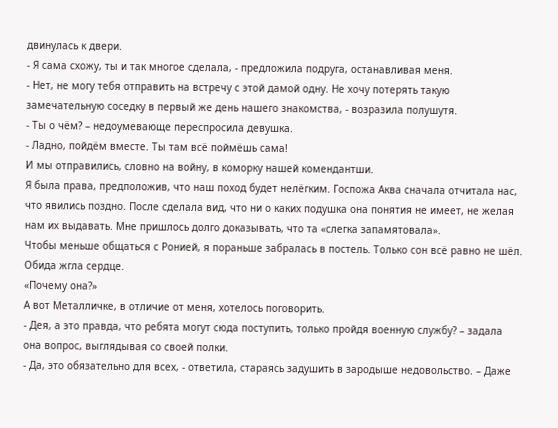двинулась к двери.
- Я сама схожу, ты и так многое сделала, - предложила подруга, останавливая меня.
- Нет, не могу тебя отправить на встречу с этой дамой одну. Не хочу потерять такую замечательную соседку в первый же день нашего знакомства, - возразила полушутя.
- Ты о чём? – недоумевающе переспросила девушка.
- Ладно, пойдём вместе. Ты там всё поймёшь сама!
И мы отправились, словно на войну, в коморку нашей комендантши.
Я была права, предположив, что наш поход будет нелёгким. Госпожа Аква сначала отчитала нас, что явились поздно. После сделала вид, что ни о каких подушка она понятия не имеет, не желая нам их выдавать. Мне пришлось долго доказывать, что та «слегка запамятовала».
Чтобы меньше общаться с Ронией, я пораньше забралась в постель. Только сон всё равно не шёл. Обида жгла сердце.
«Почему она?»
А вот Металличке, в отличие от меня, хотелось поговорить.
- Дея, а это правда, что ребята могут сюда поступить, только пройдя военную службу? – задала она вопрос, выглядывая со своей полки.
- Да, это обязательно для всех, - ответила, стараясь задушить в зародыше недовольство. – Даже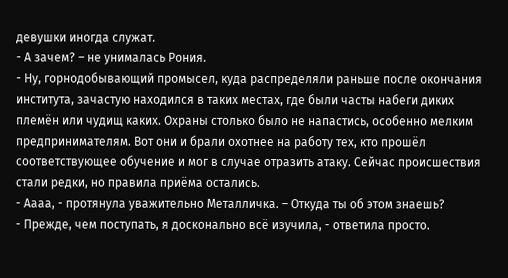девушки иногда служат.
- А зачем? – не унималась Рония.
- Ну, горнодобывающий промысел, куда распределяли раньше после окончания института, зачастую находился в таких местах, где были часты набеги диких племён или чудищ каких. Охраны столько было не напастись, особенно мелким предпринимателям. Вот они и брали охотнее на работу тех, кто прошёл соответствующее обучение и мог в случае отразить атаку. Сейчас происшествия стали редки, но правила приёма остались.
- Аааа, - протянула уважительно Металличка. – Откуда ты об этом знаешь?
- Прежде, чем поступать, я досконально всё изучила, - ответила просто.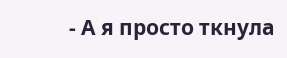- А я просто ткнула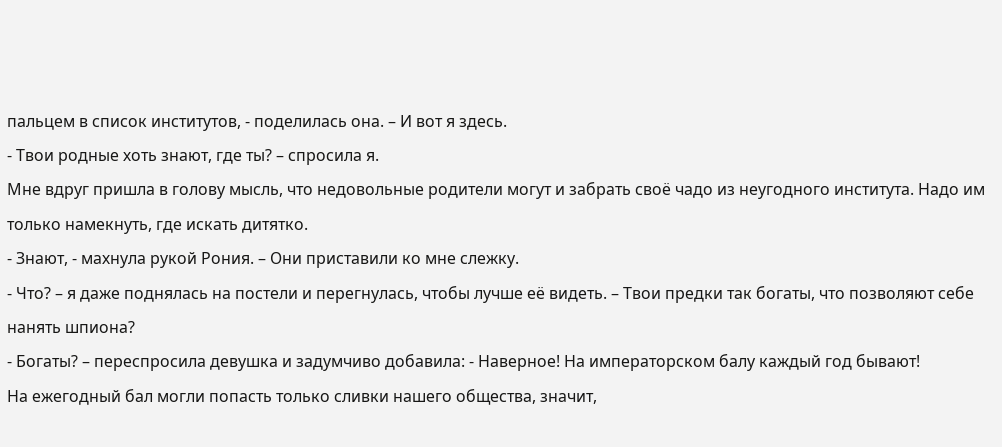пальцем в список институтов, - поделилась она. – И вот я здесь.
- Твои родные хоть знают, где ты? – спросила я.
Мне вдруг пришла в голову мысль, что недовольные родители могут и забрать своё чадо из неугодного института. Надо им только намекнуть, где искать дитятко.
- Знают, - махнула рукой Рония. – Они приставили ко мне слежку.
- Что? – я даже поднялась на постели и перегнулась, чтобы лучше её видеть. – Твои предки так богаты, что позволяют себе нанять шпиона?
- Богаты? – переспросила девушка и задумчиво добавила: - Наверное! На императорском балу каждый год бывают!
На ежегодный бал могли попасть только сливки нашего общества, значит,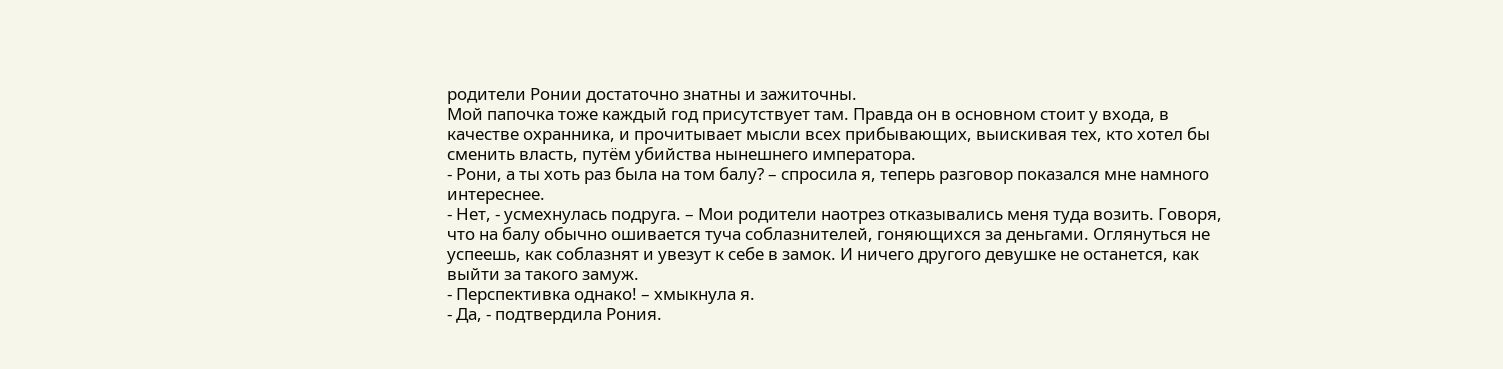родители Ронии достаточно знатны и зажиточны.
Мой папочка тоже каждый год присутствует там. Правда он в основном стоит у входа, в качестве охранника, и прочитывает мысли всех прибывающих, выискивая тех, кто хотел бы сменить власть, путём убийства нынешнего императора.
- Рони, а ты хоть раз была на том балу? – спросила я, теперь разговор показался мне намного интереснее.
- Нет, - усмехнулась подруга. – Мои родители наотрез отказывались меня туда возить. Говоря, что на балу обычно ошивается туча соблазнителей, гоняющихся за деньгами. Оглянуться не успеешь, как соблазнят и увезут к себе в замок. И ничего другого девушке не останется, как выйти за такого замуж.
- Перспективка однако! – хмыкнула я.
- Да, - подтвердила Рония.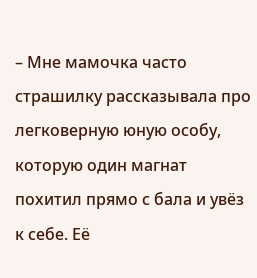– Мне мамочка часто страшилку рассказывала про легковерную юную особу, которую один магнат похитил прямо с бала и увёз к себе. Её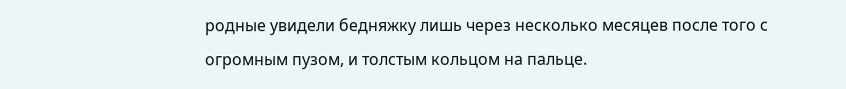родные увидели бедняжку лишь через несколько месяцев после того с огромным пузом, и толстым кольцом на пальце.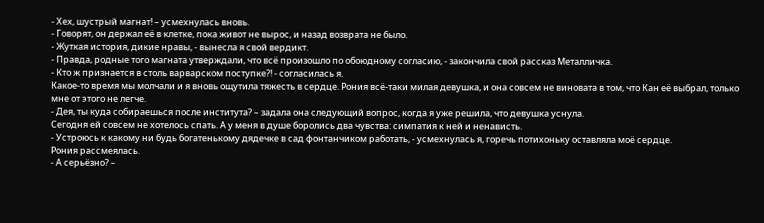- Хех, шустрый магнат! – усмехнулась вновь.
- Говорят, он держал её в клетке, пока живот не вырос, и назад возврата не было.
- Жуткая история, дикие нравы, - вынесла я свой вердикт.
- Правда, родные того магната утверждали, что всё произошло по обоюдному согласию, - закончила свой рассказ Металличка.
- Кто ж признается в столь варварском поступке?! - согласилась я.
Какое-то время мы молчали и я вновь ощутила тяжесть в сердце. Рония всё-таки милая девушка, и она совсем не виновата в том, что Кан её выбрал, только мне от этого не легче.
- Дея, ты куда собираешься после института? – задала она следующий вопрос, когда я уже решила, что девушка уснула.
Сегодня ей совсем не хотелось спать. А у меня в душе боролись два чувства: симпатия к ней и ненависть.
- Устроюсь к какому ни будь богатенькому дядечке в сад фонтанчиком работать, - усмехнулась я, горечь потихоньку оставляла моё сердце.
Рония рассмеялась.
- А серьёзно? –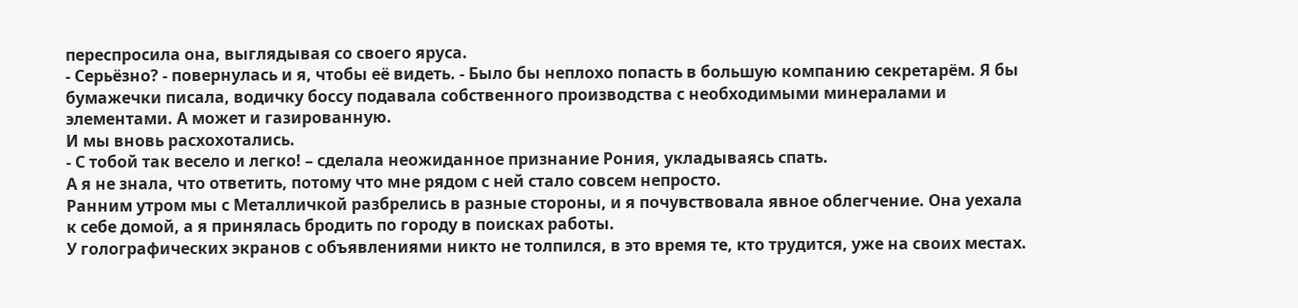переспросила она, выглядывая со своего яруса.
- Серьёзно? - повернулась и я, чтобы её видеть. - Было бы неплохо попасть в большую компанию секретарём. Я бы бумажечки писала, водичку боссу подавала собственного производства с необходимыми минералами и элементами. А может и газированную.
И мы вновь расхохотались.
- С тобой так весело и легко! – сделала неожиданное признание Рония, укладываясь спать.
А я не знала, что ответить, потому что мне рядом с ней стало совсем непросто.
Ранним утром мы с Металличкой разбрелись в разные стороны, и я почувствовала явное облегчение. Она уехала к себе домой, а я принялась бродить по городу в поисках работы.
У голографических экранов с объявлениями никто не толпился, в это время те, кто трудится, уже на своих местах.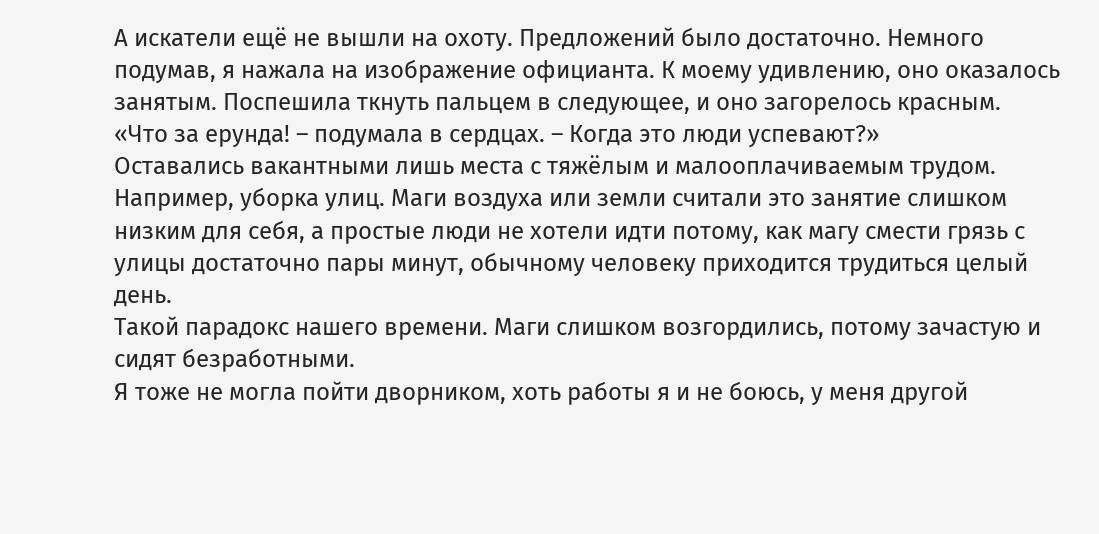А искатели ещё не вышли на охоту. Предложений было достаточно. Немного подумав, я нажала на изображение официанта. К моему удивлению, оно оказалось занятым. Поспешила ткнуть пальцем в следующее, и оно загорелось красным.
«Что за ерунда! – подумала в сердцах. – Когда это люди успевают?»
Оставались вакантными лишь места с тяжёлым и малооплачиваемым трудом. Например, уборка улиц. Маги воздуха или земли считали это занятие слишком низким для себя, а простые люди не хотели идти потому, как магу смести грязь с улицы достаточно пары минут, обычному человеку приходится трудиться целый день.
Такой парадокс нашего времени. Маги слишком возгордились, потому зачастую и сидят безработными.
Я тоже не могла пойти дворником, хоть работы я и не боюсь, у меня другой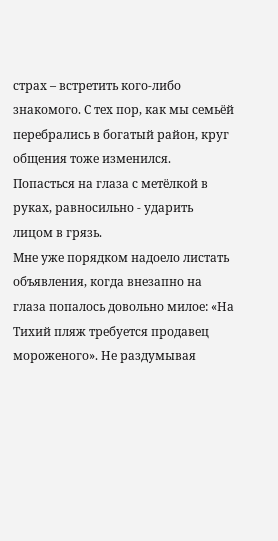страх – встретить кого-либо знакомого. С тех пор, как мы семьёй перебрались в богатый район, круг общения тоже изменился. Попасться на глаза с метёлкой в руках, равносильно - ударить лицом в грязь.
Мне уже порядком надоело листать объявления, когда внезапно на глаза попалось довольно милое: «На Тихий пляж требуется продавец мороженого». Не раздумывая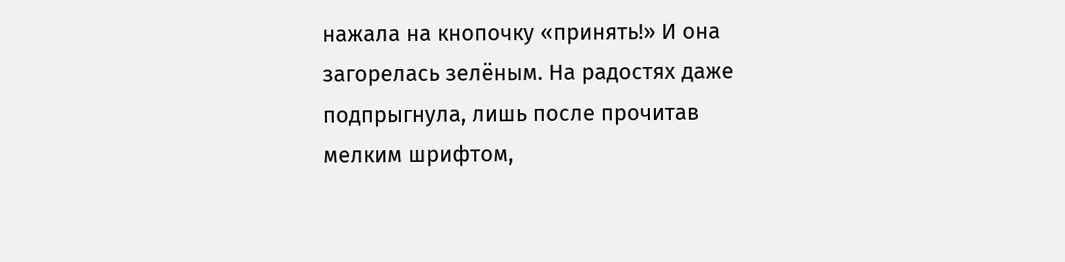нажала на кнопочку «принять!» И она загорелась зелёным. На радостях даже подпрыгнула, лишь после прочитав мелким шрифтом,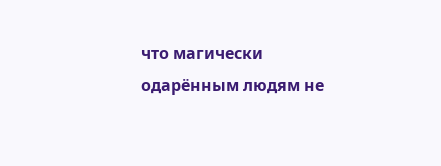что магически одарённым людям не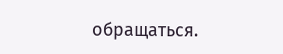обращаться.